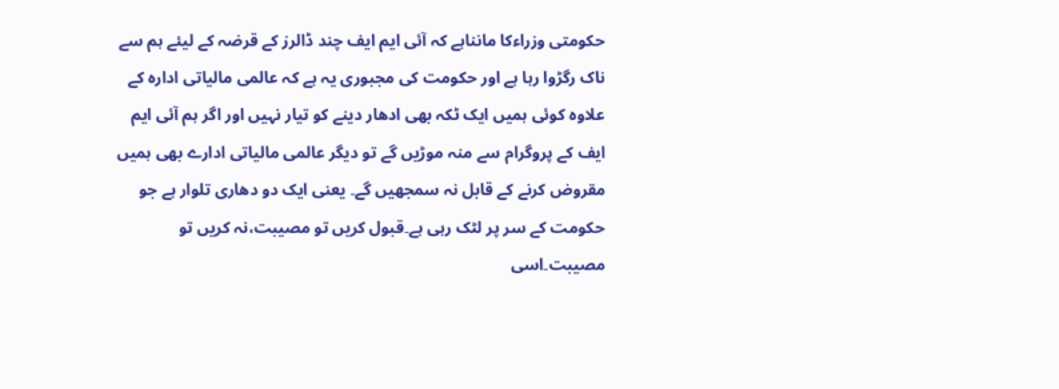حکومتی وزراءکا مانناہے کہ آئی ایم ایف چند ڈالرز کے قرضہ کے لیئے ہم سے ناک رگڑوا رہا ہے اور حکومت کی مجبوری یہ ہے کہ عالمی مالیاتی ادارہ کے علاوہ کوئی ہمیں ایک ٹکہ بھی ادھار دینے کو تیار نہیں اور اگر ہم آئی ایم ایف کے پروگرام سے منہ موڑیں گے تو دیگر عالمی مالیاتی ادارے بھی ہمیں مقروض کرنے کے قابل نہ سمجھیں گے۔ یعنی ایک دو دھاری تلوار ہے جو حکومت کے سر پر لٹک رہی ہے۔قبول کریں تو مصیبت،نہ کریں تو مصیبت۔اسی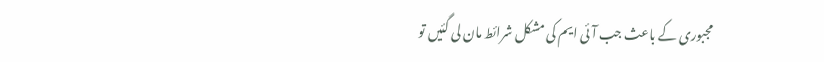مجبوری کے باعث جب آئی ایم کی مشکل شرائط مان لی گئیں تو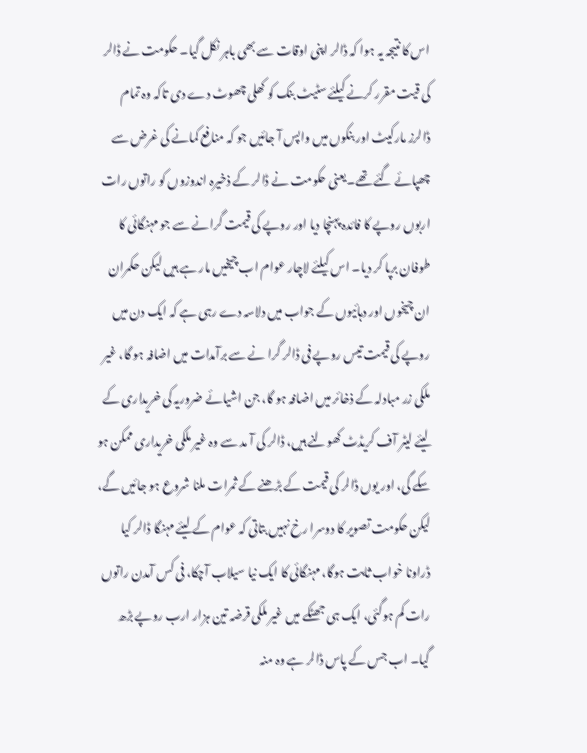اس کا نتیجہ یہ ہوا کہ ڈالر اپنی اوقات سے بھی باہر نکل گیا۔ حکومت نے ڈالر کی قیت مقرر کرنے کیلئے سٹیٹ بنک کو کھلی چھوٹ دے دی تاکہ وہ تمام ڈالرز مارکیٹ اور بنکوں میں واپس آ جائیں جو کہ منافع کمانے کی غرض سے چھپائے گئے تھے۔یعنی حکومت نے ڈالر کے ذخیرہ اندوزوں کو راتوں رات اربوں روپے کا فائدہ پہنچا دیا اور روپے کی قیمت گرانے سے جو مہنگائی کا طوفان برپا کر دیا۔ اس کیلئے لاچار عوام اب چیخیں مار ہے ہیں لیکن حکمران ان چیخوں اور دہائیوں کے جواب میں دلاسہ دے رہی ہے کہ ایک دن میں روپے کی قیمت تیس روپے فی ڈالر گرا نے سے برآمدات میں اضافہ ہو گا، غیر ملکی زر مبادلہ کے ذخائر میں اضافہ ہو گا، جن اشیائے ضروریہ کی خریداری کے لیئے لیٹر آف کریڈٹ کھولنے ہیں، ڈالر کی آ مد سے وہ غیر ملکی خریداری ممکن ہو سکے گی، اور یوں ڈالر کی قیمت کے بڑھنے کے ثمرات ملنا شروع ہو جائیں گے، لیکن حکومت تصویر کا دوسرا رخ نہیں بتاتی کہ عوام کے لیئے مہنگا ڈالر کیا ڈراونا خواب ثابت ہوگا، مہنگائی کا ایک نیا سیلاب آچکا، فی کس آمدن راتوں رات کم ہوگئی، ایک ہی جھٹکے میں غیر ملکی قرضہ تین ہزار ارب روپے بڑھ گیا۔ اب جس کے پاس ڈالر ہے وہ منہ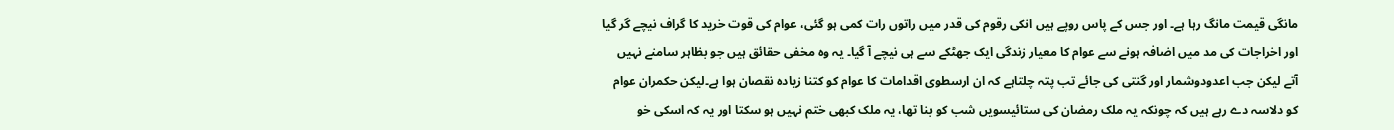مانگی قیمت مانگ رہا ہے۔ اور جس کے پاس روپے ہیں انکی رقوم کی قدر میں راتوں رات کمی ہو گئی، عوام کی قوت خرید کا گراف نیچے گر گیا اور اخراجات کی مد میں اضافہ ہونے سے عوام کا معیار زندگی ایک جھٹکے سے ہی نیچے آ گیا۔ یہ وہ مخفی حقائق ہیں جو بظاہر سامنے نہیں آتے لیکن جب اعدودوشمار اور گنتی کی جائے تب پتہ چلتاہے کہ ان ارسطوی اقدامات کا عوام کو کتنا زیادہ نقصان ہوا ہے۔لیکن حکمران عوام کو دلاسہ دے رہے ہیں کہ چونکہ یہ ملک رمضان کی ستائیسویں شب کو بنا تھا، یہ ملک کبھی ختم نہیں ہو سکتا اور یہ کہ اسکی خو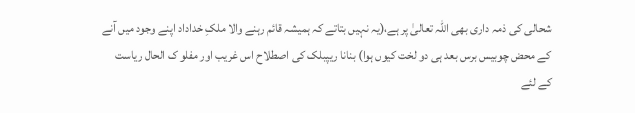شحالی کی ذمہ داری بھی اللہ تعالیٰ پر ہے،(یہ نہیں بتاتے کہ ہمیشہ قائم رہنے والا ملکِ خداداد اپنے وجود میں آنے کے محض چوبیس برس بعد ہی دو لخت کیوں ہوا) بنانا ریپبلک کی اصطلاح اس غریب اور مفلو ک الحال ریاست کے لئے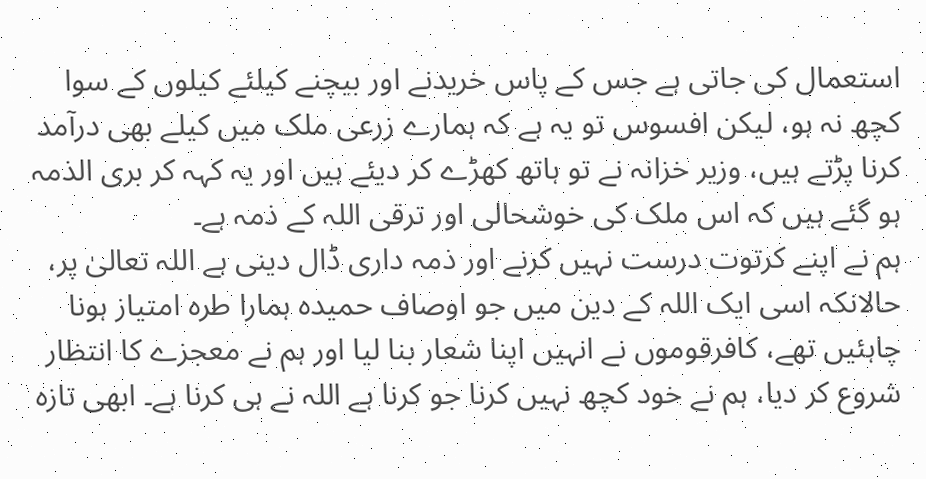استعمال کی جاتی ہے جس کے پاس خریدنے اور بیچنے کیلئے کیلوں کے سوا کچھ نہ ہو، لیکن افسوس تو یہ ہے کہ ہمارے زرعی ملک میں کیلے بھی درآمد کرنا پڑتے ہیں، وزیر خزانہ نے تو ہاتھ کھڑے کر دیئے ہیں اور یہ کہہ کر بری الذمہ ہو گئے ہیں کہ اس ملک کی خوشحالی اور ترقی اللہ کے ذمہ ہے۔
ہم نے اپنے کرتوت درست نہیں کرنے اور ذمہ داری ڈال دینی ہے اللہ تعالیٰ پر، حالانکہ اسی ایک اللہ کے دین میں جو اوصاف حمیدہ ہمارا طرہ امتیاز ہونا چاہئیں تھے، کافرقوموں نے انہیں اپنا شعار بنا لیا اور ہم نے معجزے کا انتظار شروع کر دیا، ہم نے خود کچھ نہیں کرنا جو کرنا ہے اللہ نے ہی کرنا ہے۔ ابھی تازہ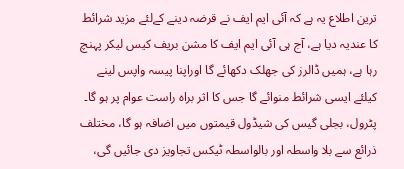ترین اطلاع یہ ہے کہ آئی ایم ایف نے قرضہ دینے کےلئے مزید شرائط کا عندیہ دیا ہے، آج ہی آئی ایم ایف کا مشن بریف کیس لیکر پہنچ رہا ہے، ہمیں ڈالرز کی جھلک دکھائے گا اوراپنا پیسہ واپس لینے کیلئے ایسی شرائط منوائے گا جس کا اثر براہ راست عوام پر ہو گا۔ پٹرول، بجلی گیس کی شیڈول قیمتوں میں اضافہ ہو گا، مختلف ذرائع سے بلا واسطہ اور بالواسطہ ٹیکس تجاویز دی جائیں گی،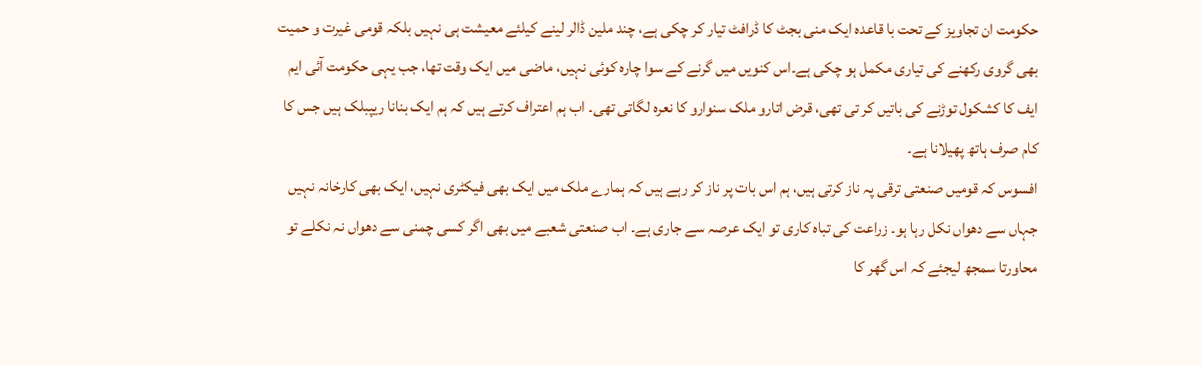حکومت ان تجاویز کے تحت با قاعدہ ایک منی بجٹ کا ڈرافٹ تیار کر چکی ہے، چند ملین ڈالر لینے کیلئے معیشت ہی نہیں بلکہ قومی غیرت و حمیت بھی گروی رکھنے کی تیاری مکمل ہو چکی ہے۔اس کنویں میں گرنے کے سوا چارہ کوئی نہیں، ماضی میں ایک وقت تھا، جب یہی حکومت آئی ایم ایف کا کشکول توڑنے کی باتیں کر تی تھی، قرض اتارو ملک سنوارو کا نعرہ لگاتی تھی۔ اب ہم اعتراف کرتے ہیں کہ ہم ایک بنانا ریپبلک ہیں جس کا کام صرف ہاتھ پھیلانا ہے۔
افسوس کہ قومیں صنعتی ترقی پہ ناز کرتی ہیں، ہم اس بات پر ناز کر رہے ہیں کہ ہمارے ملک میں ایک بھی فیکٹری نہیں، ایک بھی کارخانہ نہیں جہاں سے دھواں نکل رہا ہو۔ زراعت کی تباہ کاری تو ایک عرصہ سے جاری ہے۔ اب صنعتی شعبے میں بھی اگر کسی چمنی سے دھواں نہ نکلے تو محاورتا سمجھ لیجئے کہ اس گھر کا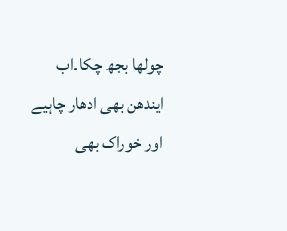چولھا بجھ چکا۔اب ایندھن بھی ادھار چاہیے اور خوراک بھی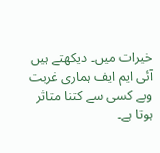خیرات میں۔ دیکھتے ہیں آئی ایم ایف ہماری غربت وبے کسی سے کتنا متاثر ہوتا ہے۔